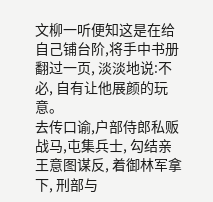文柳一听便知这是在给自己铺台阶,将手中书册翻过一页, 淡淡地说:不必, 自有让他展颜的玩意。
去传口谕,户部侍郎私贩战马,屯集兵士, 勾结亲王意图谋反, 着御林军拿下, 刑部与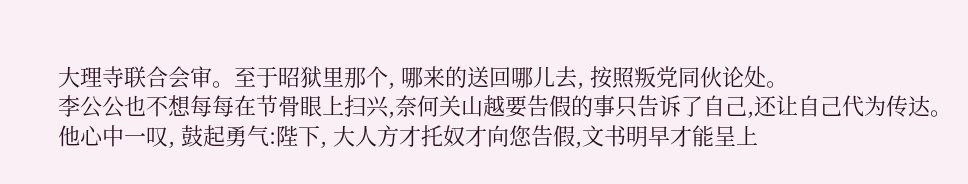大理寺联合会审。至于昭狱里那个, 哪来的送回哪儿去, 按照叛党同伙论处。
李公公也不想每每在节骨眼上扫兴,奈何关山越要告假的事只告诉了自己,还让自己代为传达。
他心中一叹, 鼓起勇气:陛下, 大人方才托奴才向您告假,文书明早才能呈上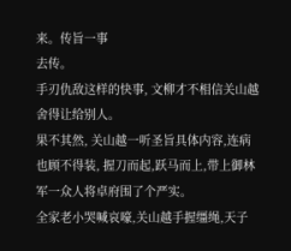来。传旨一事
去传。
手刃仇敌这样的快事, 文柳才不相信关山越舍得让给别人。
果不其然, 关山越一听圣旨具体内容,连病也顾不得装, 握刀而起,跃马而上,带上御林军一众人将卓府围了个严实。
全家老小哭喊哀嚎,关山越手握缰绳,天子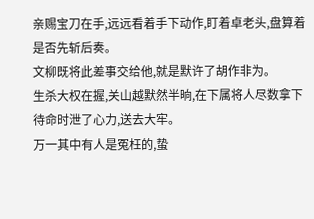亲赐宝刀在手,远远看着手下动作,盯着卓老头,盘算着是否先斩后奏。
文柳既将此差事交给他,就是默许了胡作非为。
生杀大权在握,关山越默然半晌,在下属将人尽数拿下待命时泄了心力,送去大牢。
万一其中有人是冤枉的,蛰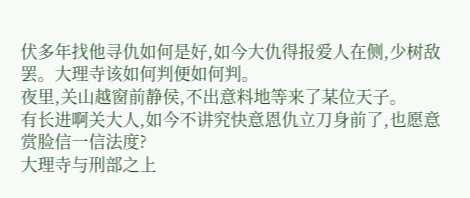伏多年找他寻仇如何是好,如今大仇得报爱人在侧,少树敌罢。大理寺该如何判便如何判。
夜里,关山越窗前静侯,不出意料地等来了某位天子。
有长进啊关大人,如今不讲究快意恩仇立刀身前了,也愿意赏脸信一信法度?
大理寺与刑部之上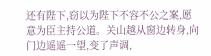还有陛下,窃以为陛下不容不公之案,愿意为臣主持公道。关山越从窗边转身,向门边遥遥一望,变了声调,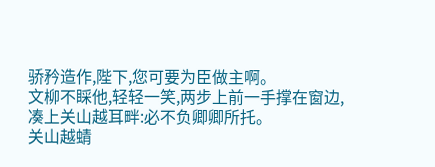骄矜造作,陛下,您可要为臣做主啊。
文柳不睬他,轻轻一笑,两步上前一手撑在窗边,凑上关山越耳畔:必不负卿卿所托。
关山越蜻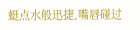蜓点水般迅捷,嘴唇碰过